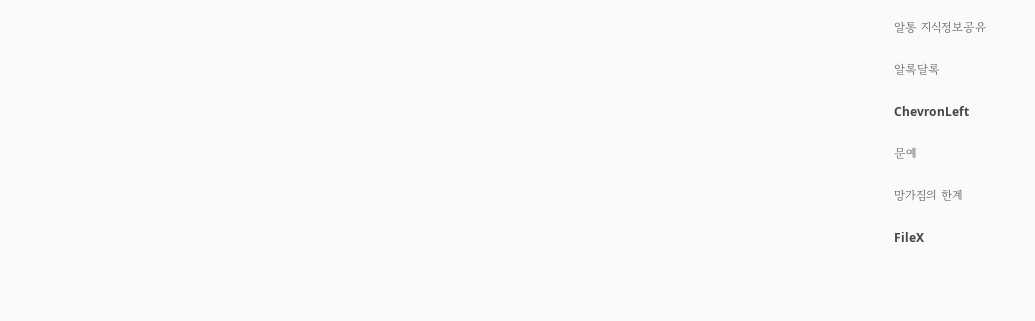알통 지식정보공유

알록달록

ChevronLeft

문예

망가짐의 한계

FileX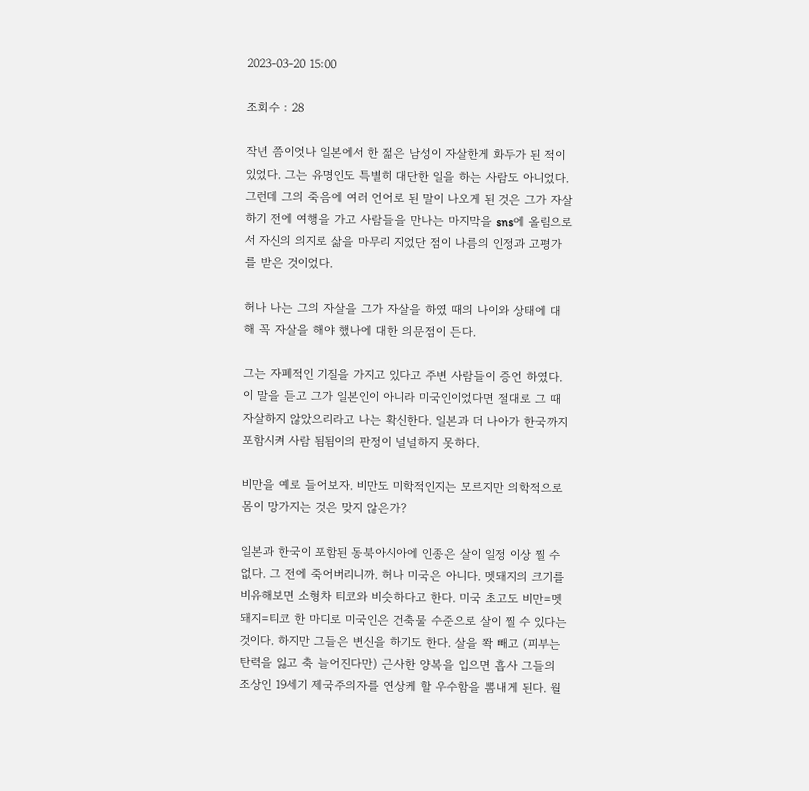2023-03-20 15:00

조회수 : 28

작년 쯤이엇나 일본에서 한 젊은 남성이 자살한게 화두가 된 적이 있었다. 그는 유명인도 특별히 대단한 일을 하는 사람도 아니었다. 그런데 그의 죽음에 여러 언어로 된 말이 나오게 된 것은 그가 자살하기 전에 여행을 가고 사람들을 만나는 마지막을 sns에 올림으로서 자신의 의지로 삶을 마무리 지었단 점이 나름의 인정과 고평가를 받은 것이었다.

허나 나는 그의 자살을 그가 자살을 하였 때의 나이와 상태에 대해 꼭 자살을 해야 했나에 대한 의문점이 든다.

그는 자폐적인 기질을 가지고 있다고 주변 사람들이 증언 하였다. 이 말을 듣고 그가 일본인이 아니라 미국인이었다면 절대로 그 때 자살하지 않았으리라고 나는 확신한다. 일본과 더 나아가 한국까지 포함시켜 사람 됨됨이의 판정이 널널하지 못하다.

비만을 예로 들어보자. 비만도 미학적인지는 모르지만 의학적으로 몸이 망가지는 것은 맞지 않은가?

일본과 한국이 포함된 동북아시아에 인종은 살이 일정 이상 찔 수 없다. 그 전에 죽어버리니까. 허나 미국은 아니다. 멧돼지의 크기를 비유해보면 소형차 티코와 비슷하다고 한다. 미국 초고도 비만=멧돼지=티코 한 마디로 미국인은 건축물 수준으로 살이 찔 수 있다는 것이다. 하지만 그들은 변신을 하기도 한다. 살을 쫙 빼고 (피부는 탄력을 잃고 축 늘어진다만) 근사한 양복을 입으면 흡사 그들의 조상인 19세기 제국주의자를 연상케 할 우수함을 뽐내게 된다. 월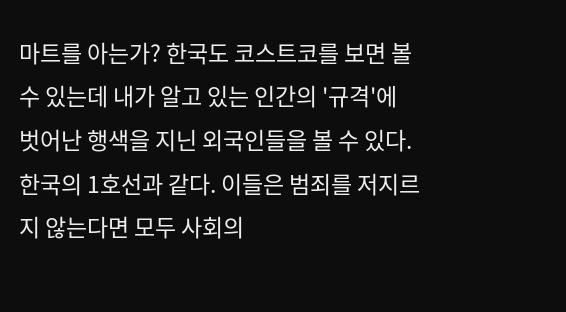마트를 아는가? 한국도 코스트코를 보면 볼 수 있는데 내가 알고 있는 인간의 '규격'에 벗어난 행색을 지닌 외국인들을 볼 수 있다. 한국의 1호선과 같다. 이들은 범죄를 저지르지 않는다면 모두 사회의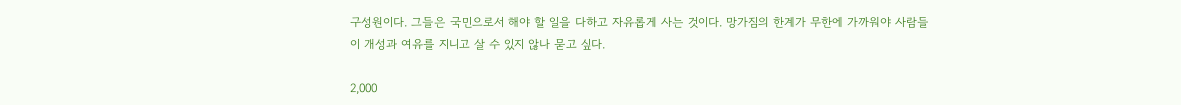구성원이다. 그들은 국민으로서 해야 할 일을 다하고 자유롭게 사는 것이다. 망가짐의 한계가 무한에 가까워야 사람들이 개성과 여유를 지니고 살 수 있지 않나 묻고 싶다.

2,000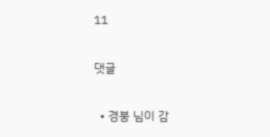11

댓글

  • 경붕 님이 감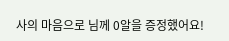사의 마음으로 님께 0알을 증정했어요!